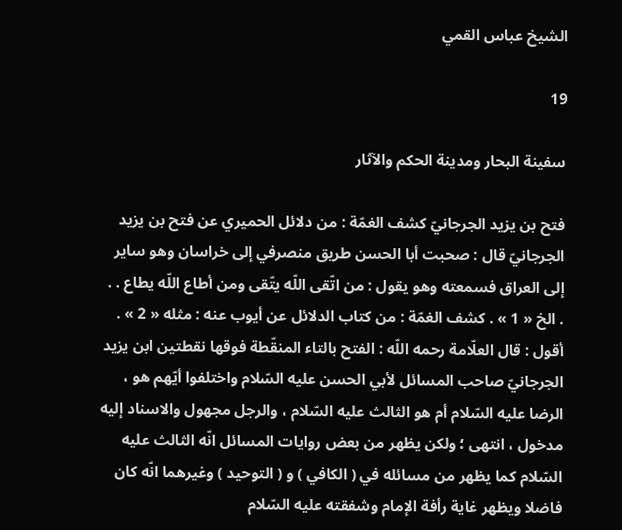الشيخ عباس القمي

19

سفينة البحار ومدينة الحكم والآثار

فتح بن يزيد الجرجانيّ كشف الغمّة : من دلائل الحميري عن فتح بن يزيد الجرجانيّ قال : صحبت أبا الحسن طريق منصرفي إلى خراسان وهو ساير إلى العراق فسمعته وهو يقول : من اتّقى اللّه يتّقى ومن أطاع اللّه يطاع . . . الخ « 1 » . كشف الغمّة : من كتاب الدلائل عن أيوب عنه : مثله « 2 » . أقول : قال العلّامة رحمه اللّه : الفتح بالتاء المنقّطة فوقها نقطتين ابن يزيد الجرجانيّ صاحب المسائل لأبي الحسن عليه السّلام واختلفوا أيّهم هو ، الرضا عليه السّلام أم هو الثالث عليه السّلام ، والرجل مجهول والاسناد إليه مدخول ، انتهى ؛ ولكن يظهر من بعض روايات المسائل انّه الثالث عليه السّلام كما يظهر من مسائله في ( الكافي ) و ( التوحيد ) وغيرهما انّه كان فاضلا ويظهر غاية رأفة الإمام وشفقته عليه السّلام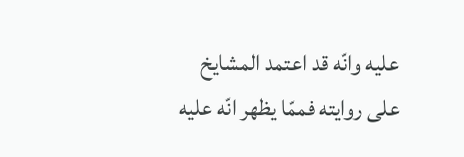عليه وانّه قد اعتمد المشايخ على روايته فممّا يظهر انّه عليه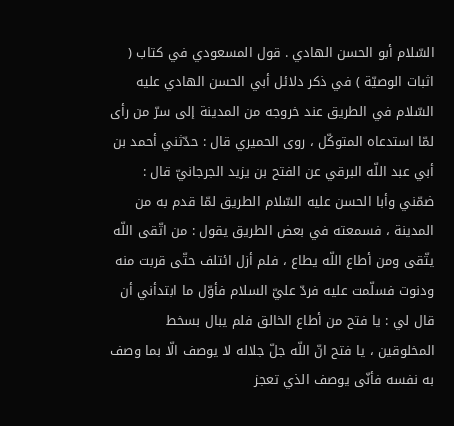السّلام أبو الحسن الهادي . قول المسعودي في كتاب ( اثبات الوصيّة ) في ذكر دلائل أبي الحسن الهادي عليه السّلام في الطريق عند خروجه من المدينة إلى سرّ من رأى لمّا استدعاه المتوكّل ، روى الحميري قال : حدّثني أحمد بن أبي عبد اللّه البرقي عن الفتح بن يزيد الجرجانيّ قال : ضمّني وأبا الحسن عليه السّلام الطريق لمّا قدم به من المدينة ، فسمعته في بعض الطريق يقول : من اتّقى اللّه يتّقى ومن أطاع اللّه يطاع ، فلم أزل ائتلف حتّى قربت منه ودنوت فسلّمت عليه فردّ عليّ السلام فأوّل ما ابتدأني أن قال لي : يا فتح من أطاع الخالق فلم يبال بسخط المخلوقين ، يا فتح انّ اللّه جلّ جلاله لا يوصف الّا بما وصف به نفسه فأنّى يوصف الذي تعجز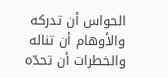الحواس أن تدركه والأوهام أن تناله والخطرات أن تحدّه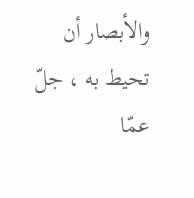والأبصار أن تحيط به ، جلّ عمّا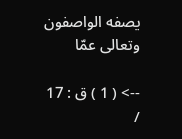يصفه الواصفون وتعالى عمّا

--> ( 1 ) ق : 17 /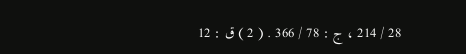28 / 214 ، ج : 78 / 366 . ( 2 ) ق : 12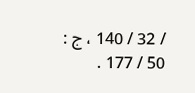/ 32 / 140 ، ج : 50 / 177 .